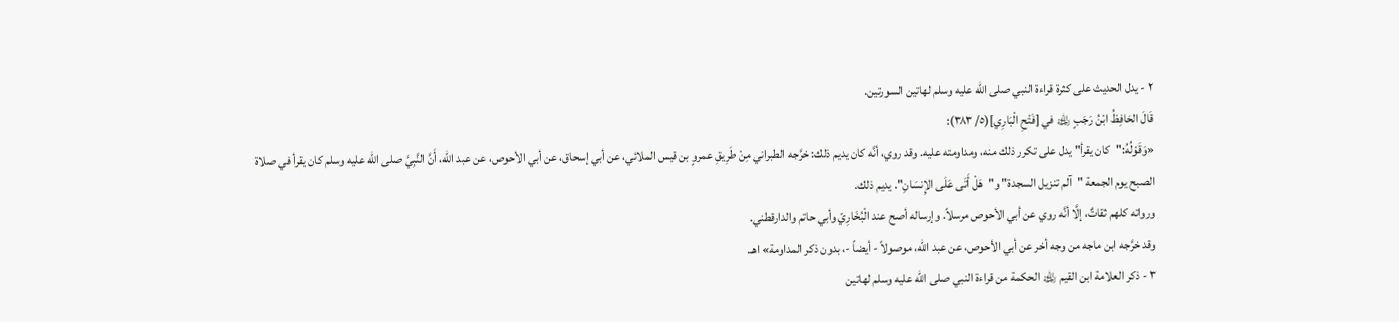٢ - يدل الحديث على كثرة قراءة النبي صلى الله عليه وسلم لهاتين السورتين.
قَالَ الحَافِظُ ابْنُ رَجَبٍ ﵀ في [فَتْحِ الْبَارِي](٥/ ٣٨٣):
«وَقَوْلُهُ:"كان يقرأ" يدل على تكرر ذلك منه، ومداومته عليه. وقد روي، أنَّه كان يديم ذلك: خرَّجه الطبراني مِنْ طَرِيقِ عمروٍ بن قيس الملائي، عن أبي إسحاق، عن أبي الأحوص، عن عبد الله، أَنَّ النَّبِيَّ صلى الله عليه وسلم كان يقرأ في صلاة الصبح يوم الجمعة "آلم تنزيل السجدة" و"هَلْ أَتَى عَلَى الإِنسَانِ". يديم ذلك.
ورواته كلهم ثقاتٌ، إلَّا أنَّه روي عن أبي الأحوص مرسلاً. وإرساله أصح عند الْبُخَارِيّ وأبي حاتم والدارقطني.
وقد خرَّجه ابن ماجه من وجه أخر عن أبي الأحوص، عن عبد الله، موصولاً - أيضاً -، بدون ذكر المداومة» اهـ.
٣ - ذكر العلامة ابن القيم ﵀ الحكمة من قراءة النبي صلى الله عليه وسلم لهاتين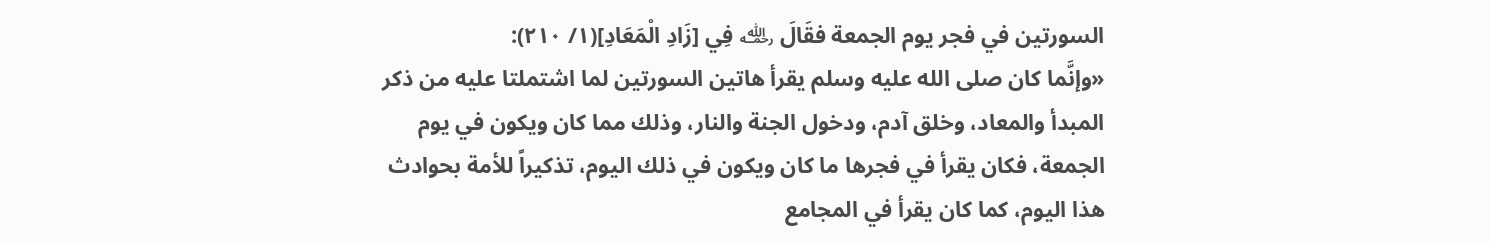السورتين في فجر يوم الجمعة فقَالَ ﵀ فِي [زَادِ الْمَعَادِ](١/ ٢١٠):
«وإنَّما كان صلى الله عليه وسلم يقرأ هاتين السورتين لما اشتملتا عليه من ذكر المبدأ والمعاد، وخلق آدم، ودخول الجنة والنار، وذلك مما كان ويكون في يوم الجمعة، فكان يقرأ في فجرها ما كان ويكون في ذلك اليوم، تذكيراً للأمة بحوادث هذا اليوم، كما كان يقرأ في المجامع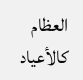العظام كالأعياد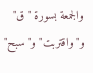والجمعة بسورة "ق" و"واقتربت" و"سبح"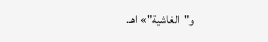و"الغاشية"» اهـ.